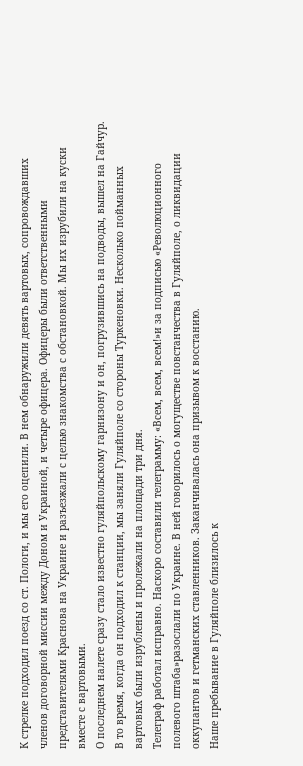К стрелке подходил поезд со ст. Пологи, и мы его оцепили. В нем обнаружили девять вартовых, сопровождавших членов договорной миссии между Доном и Украиной, и четыре офицера. Офицеры были ответственными представителями Краснова на Украине и разъезжали с целью знакомства с обстановкой. Мы их изрубили на куски вместе с вартовыми.
О последнем налете сразу стало известно гуляйпольскому гарнизону и он, погрузившись на подводы, вышел на Гайчур. В то время, когда он подходил к станции, мы заняли Гуляйполе со стороны Туркеновки. Несколько пойманных вартовых были изрублены и пролежали на площади три дня.
Телеграф работал исправно. Наскоро составили телеграмму: «Всем, всем, всем!»и за подписью «Революционного полевого штаба»разослали по Украине. В ней говорилось о могуществе повстанчества в Гуляйполе, о ликвидации оккупантов и гетманских ставленников. Заканчивалась она призывом к восстанию.
Наше пребывание в Гуляйполе близилось к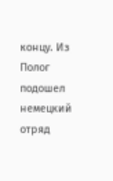концу. Из Полог подошел немецкий отряд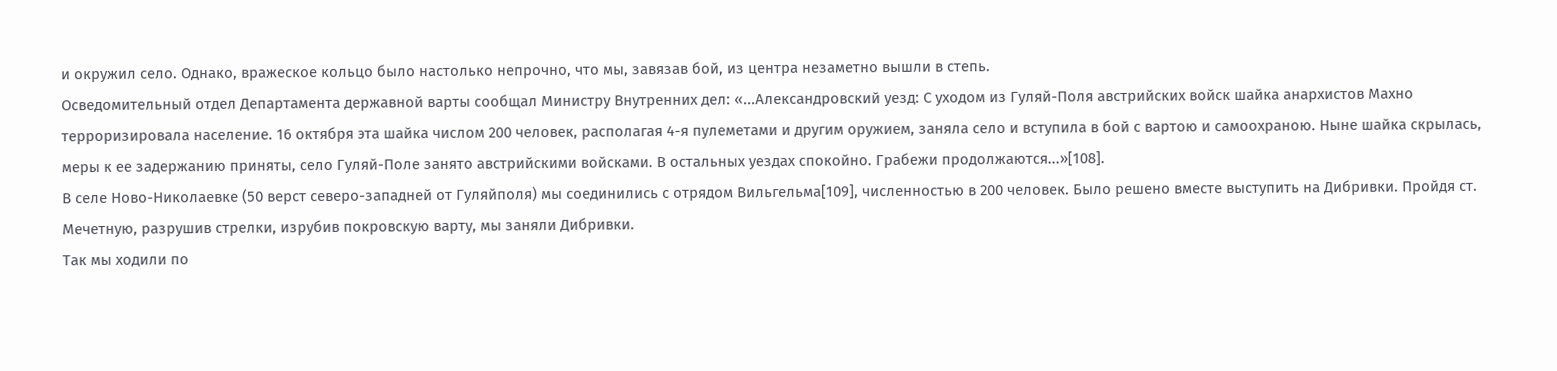и окружил село. Однако, вражеское кольцо было настолько непрочно, что мы, завязав бой, из центра незаметно вышли в степь.
Осведомительный отдел Департамента державной варты сообщал Министру Внутренних дел: «...Александровский уезд: С уходом из Гуляй-Поля австрийских войск шайка анархистов Махно терроризировала население. 16 октября эта шайка числом 200 человек, располагая 4-я пулеметами и другим оружием, заняла село и вступила в бой с вартою и самоохраною. Ныне шайка скрылась, меры к ее задержанию приняты, село Гуляй-Поле занято австрийскими войсками. В остальных уездах спокойно. Грабежи продолжаются...»[108].
В селе Ново-Николаевке (50 верст северо-западней от Гуляйполя) мы соединились с отрядом Вильгельма[109], численностью в 200 человек. Было решено вместе выступить на Дибривки. Пройдя ст. Мечетную, разрушив стрелки, изрубив покровскую варту, мы заняли Дибривки.
Так мы ходили по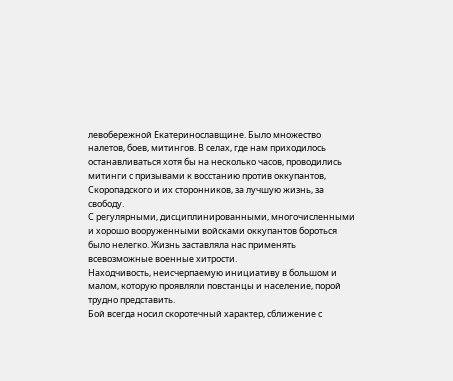левобережной Екатеринославщине. Было множество налетов, боев, митингов. В селах, где нам приходилось останавливаться хотя бы на несколько часов, проводились митинги с призывами к восстанию против оккупантов, Скоропадского и их сторонников, за лучшую жизнь, за свободу.
С регулярными, дисциплинированными, многочисленными и хорошо вооруженными войсками оккупантов бороться было нелегко. Жизнь заставляла нас применять всевозможные военные хитрости.
Находчивость, неисчерпаемую инициативу в большом и малом, которую проявляли повстанцы и население, порой трудно представить.
Бой всегда носил скоротечный характер, сближение с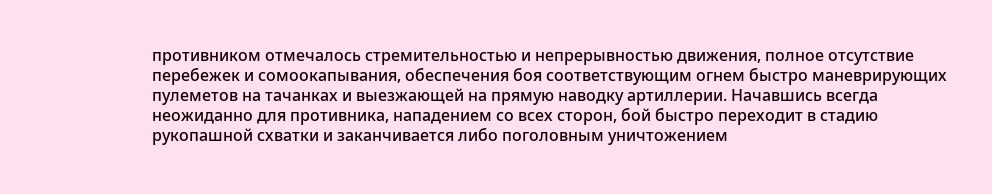противником отмечалось стремительностью и непрерывностью движения, полное отсутствие перебежек и сомоокапывания, обеспечения боя соответствующим огнем быстро маневрирующих пулеметов на тачанках и выезжающей на прямую наводку артиллерии. Начавшись всегда неожиданно для противника, нападением со всех сторон, бой быстро переходит в стадию рукопашной схватки и заканчивается либо поголовным уничтожением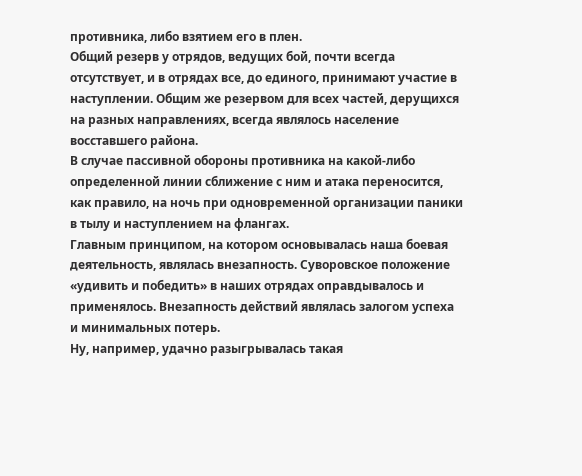противника, либо взятием его в плен.
Общий резерв у отрядов, ведущих бой, почти всегда отсутствует, и в отрядах все, до единого, принимают участие в наступлении. Общим же резервом для всех частей, дерущихся на разных направлениях, всегда являлось население восставшего района.
В случае пассивной обороны противника на какой-либо определенной линии сближение с ним и атака переносится, как правило, на ночь при одновременной организации паники в тылу и наступлением на флангах.
Главным принципом, на котором основывалась наша боевая деятельность, являлась внезапность. Суворовское положение «удивить и победить» в наших отрядах оправдывалось и применялось. Внезапность действий являлась залогом успеха и минимальных потерь.
Ну, например, удачно разыгрывалась такая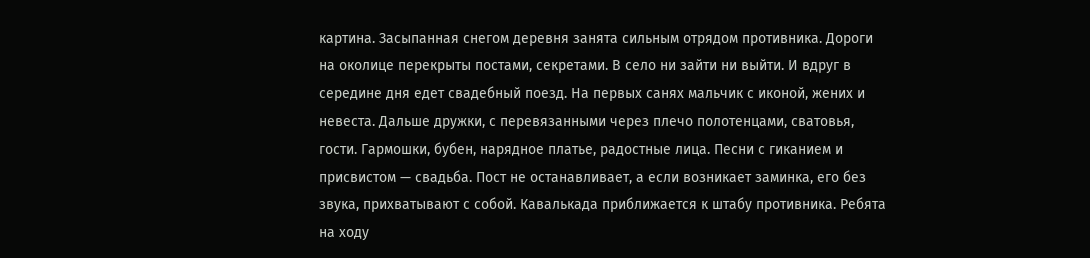картина. Засыпанная снегом деревня занята сильным отрядом противника. Дороги на околице перекрыты постами, секретами. В село ни зайти ни выйти. И вдруг в середине дня едет свадебный поезд. На первых санях мальчик с иконой, жених и невеста. Дальше дружки, с перевязанными через плечо полотенцами, сватовья, гости. Гармошки, бубен, нарядное платье, радостные лица. Песни с гиканием и присвистом — свадьба. Пост не останавливает, а если возникает заминка, его без звука, прихватывают с собой. Кавалькада приближается к штабу противника. Ребята на ходу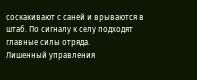соскакивают с саней и врываются в штаб. По сигналу к селу подходят главные силы отряда.
Лишенный управления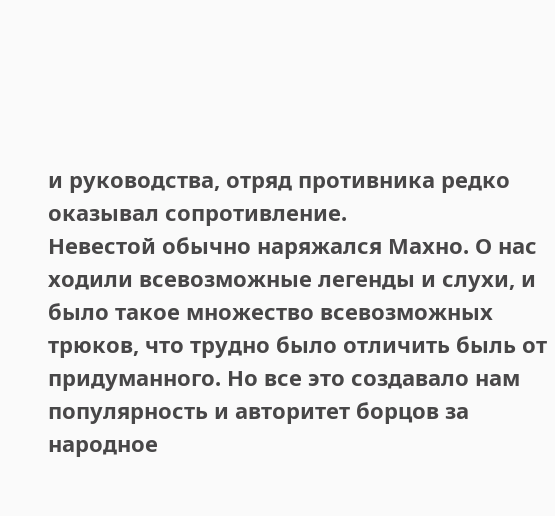и руководства, отряд противника редко оказывал сопротивление.
Невестой обычно наряжался Махно. О нас ходили всевозможные легенды и слухи, и было такое множество всевозможных трюков, что трудно было отличить быль от придуманного. Но все это создавало нам популярность и авторитет борцов за народное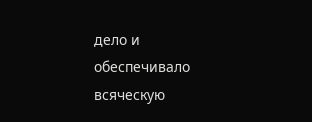дело и обеспечивало всяческую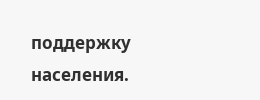поддержку населения.